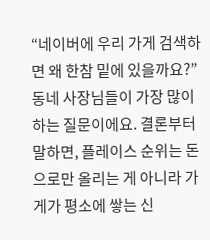“네이버에 우리 가게 검색하면 왜 한참 밑에 있을까요?” 동네 사장님들이 가장 많이 하는 질문이에요. 결론부터 말하면, 플레이스 순위는 돈으로만 올리는 게 아니라 가게가 평소에 쌓는 신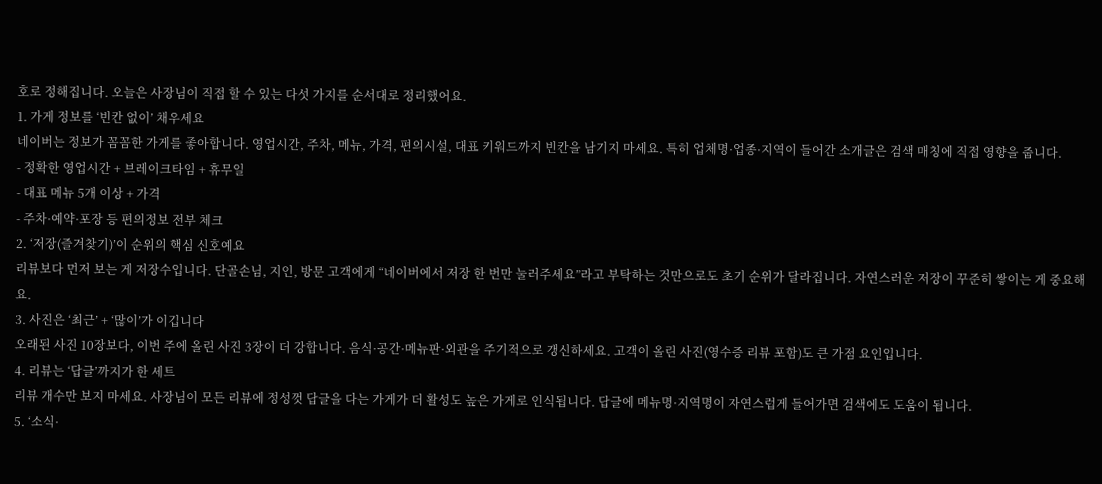호로 정해집니다. 오늘은 사장님이 직접 할 수 있는 다섯 가지를 순서대로 정리했어요.
1. 가게 정보를 ‘빈칸 없이’ 채우세요
네이버는 정보가 꼼꼼한 가게를 좋아합니다. 영업시간, 주차, 메뉴, 가격, 편의시설, 대표 키워드까지 빈칸을 남기지 마세요. 특히 업체명·업종·지역이 들어간 소개글은 검색 매칭에 직접 영향을 줍니다.
- 정확한 영업시간 + 브레이크타임 + 휴무일
- 대표 메뉴 5개 이상 + 가격
- 주차·예약·포장 등 편의정보 전부 체크
2. ‘저장(즐겨찾기)’이 순위의 핵심 신호예요
리뷰보다 먼저 보는 게 저장수입니다. 단골손님, 지인, 방문 고객에게 “네이버에서 저장 한 번만 눌러주세요”라고 부탁하는 것만으로도 초기 순위가 달라집니다. 자연스러운 저장이 꾸준히 쌓이는 게 중요해요.
3. 사진은 ‘최근’ + ‘많이’가 이깁니다
오래된 사진 10장보다, 이번 주에 올린 사진 3장이 더 강합니다. 음식·공간·메뉴판·외관을 주기적으로 갱신하세요. 고객이 올린 사진(영수증 리뷰 포함)도 큰 가점 요인입니다.
4. 리뷰는 ‘답글’까지가 한 세트
리뷰 개수만 보지 마세요. 사장님이 모든 리뷰에 정성껏 답글을 다는 가게가 더 활성도 높은 가게로 인식됩니다. 답글에 메뉴명·지역명이 자연스럽게 들어가면 검색에도 도움이 됩니다.
5. ‘소식·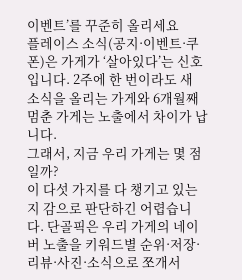이벤트’를 꾸준히 올리세요
플레이스 소식(공지·이벤트·쿠폰)은 가게가 ‘살아있다’는 신호입니다. 2주에 한 번이라도 새 소식을 올리는 가게와 6개월째 멈춘 가게는 노출에서 차이가 납니다.
그래서, 지금 우리 가게는 몇 점일까?
이 다섯 가지를 다 챙기고 있는지 감으로 판단하긴 어렵습니다. 단골픽은 우리 가게의 네이버 노출을 키워드별 순위·저장·리뷰·사진·소식으로 쪼개서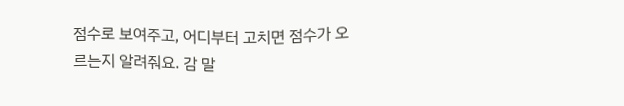점수로 보여주고, 어디부터 고치면 점수가 오르는지 알려줘요. 감 말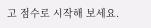고 점수로 시작해 보세요.